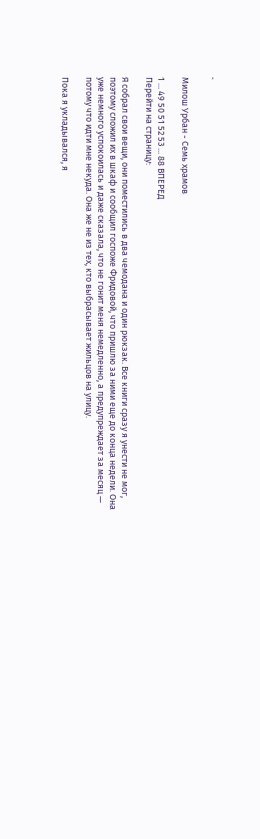`

Милош Урбан - Семь храмов

1 ... 49 50 51 52 53 ... 88 ВПЕРЕД
Перейти на страницу:

Я собрал свои вещи, они поместились в два чемодана и один рюкзак. Все книги сразу я унести не мог, поэтому сложил их в шкаф и сообщил госпоже Фридовой, что пришлю за ними еще до конца недели. Она уже немного успокоилась и даже сказала, что не гонит меня немедленно, а предупреждает за месяц — потому что идти мне некуда. Она же не из тех, кто выбрасывает жильцов на улицу.

Пока я укладывался, я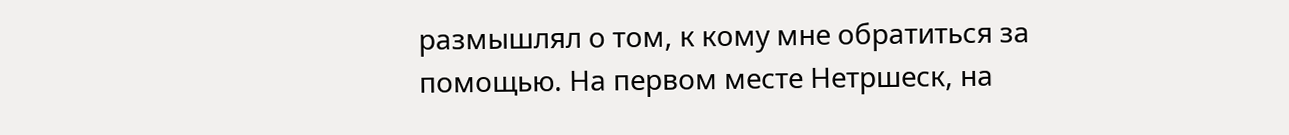размышлял о том, к кому мне обратиться за помощью. На первом месте Нетршеск, на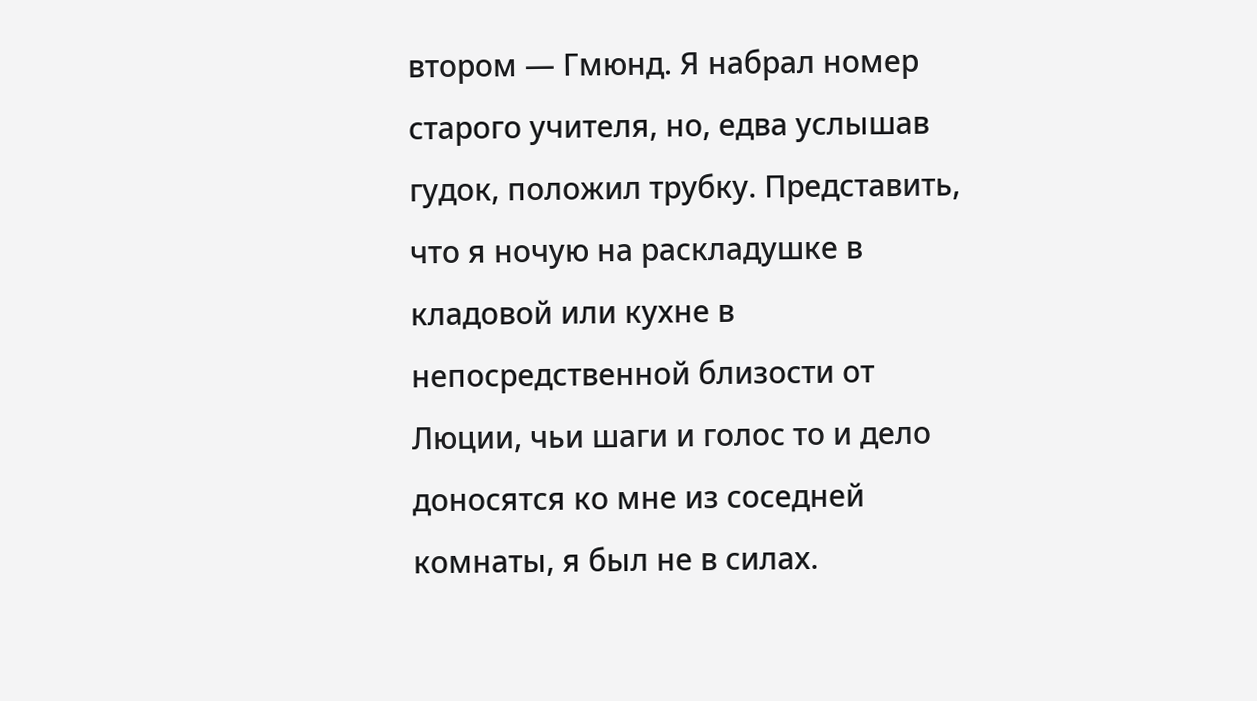втором — Гмюнд. Я набрал номер старого учителя, но, едва услышав гудок, положил трубку. Представить, что я ночую на раскладушке в кладовой или кухне в непосредственной близости от Люции, чьи шаги и голос то и дело доносятся ко мне из соседней комнаты, я был не в силах.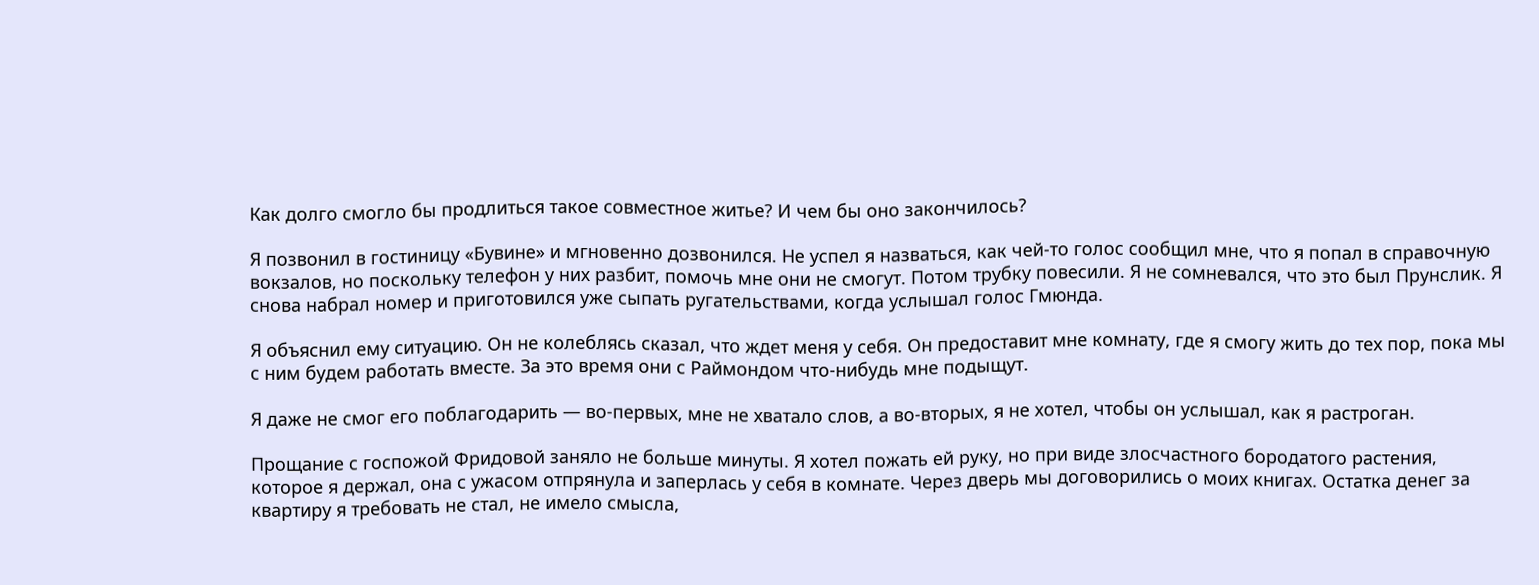Как долго смогло бы продлиться такое совместное житье? И чем бы оно закончилось?

Я позвонил в гостиницу «Бувине» и мгновенно дозвонился. Не успел я назваться, как чей-то голос сообщил мне, что я попал в справочную вокзалов, но поскольку телефон у них разбит, помочь мне они не смогут. Потом трубку повесили. Я не сомневался, что это был Прунслик. Я снова набрал номер и приготовился уже сыпать ругательствами, когда услышал голос Гмюнда.

Я объяснил ему ситуацию. Он не колеблясь сказал, что ждет меня у себя. Он предоставит мне комнату, где я смогу жить до тех пор, пока мы с ним будем работать вместе. За это время они с Раймондом что-нибудь мне подыщут.

Я даже не смог его поблагодарить — во-первых, мне не хватало слов, а во-вторых, я не хотел, чтобы он услышал, как я растроган.

Прощание с госпожой Фридовой заняло не больше минуты. Я хотел пожать ей руку, но при виде злосчастного бородатого растения, которое я держал, она с ужасом отпрянула и заперлась у себя в комнате. Через дверь мы договорились о моих книгах. Остатка денег за квартиру я требовать не стал, не имело смысла,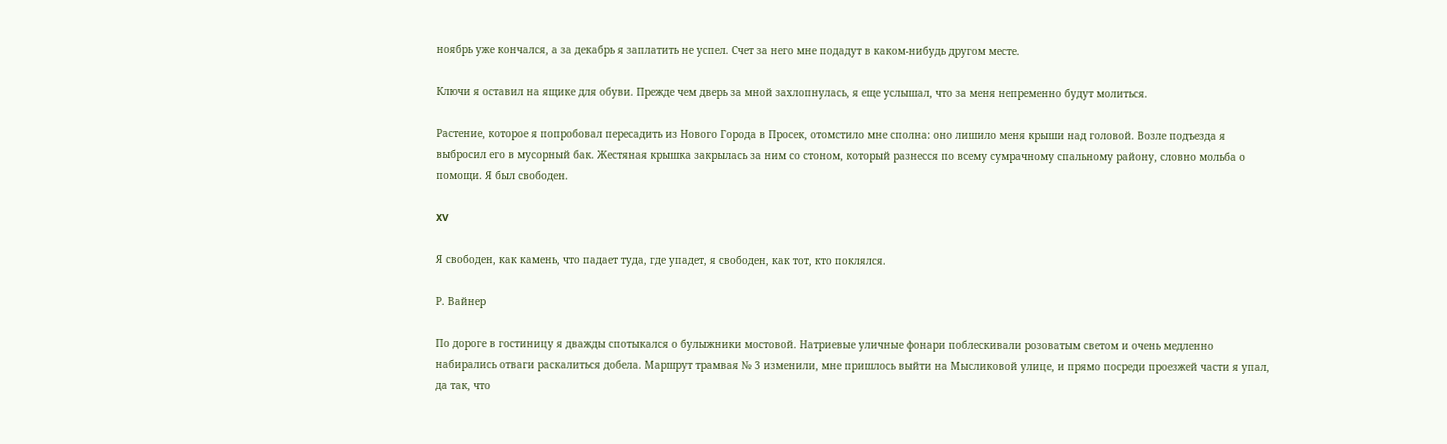ноябрь уже кончался, а за декабрь я заплатить не успел. Счет за него мне подадут в каком-нибудь другом месте.

Ключи я оставил на ящике для обуви. Прежде чем дверь за мной захлопнулась, я еще услышал, что за меня непременно будут молиться.

Растение, которое я попробовал пересадить из Нового Города в Просек, отомстило мне сполна: оно лишило меня крыши над головой. Возле подъезда я выбросил его в мусорный бак. Жестяная крышка закрылась за ним со стоном, который разнесся по всему сумрачному спальному району, словно мольба о помощи. Я был свободен.

XV

Я свободен, как камень, что падает туда, где упадет, я свободен, как тот, кто поклялся.

Р. Вайнер

По дороге в гостиницу я дважды спотыкался о булыжники мостовой. Натриевые уличные фонари поблескивали розоватым светом и очень медленно набирались отваги раскалиться добела. Маршрут трамвая № 3 изменили, мне пришлось выйти на Мысликовой улице, и прямо посреди проезжей части я упал, да так, что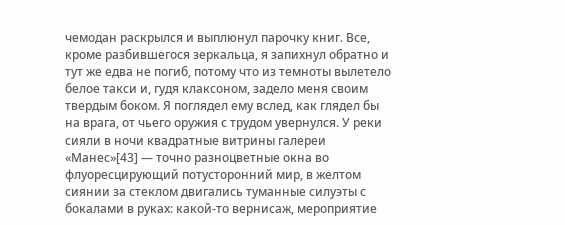чемодан раскрылся и выплюнул парочку книг. Все, кроме разбившегося зеркальца, я запихнул обратно и тут же едва не погиб, потому что из темноты вылетело белое такси и, гудя клаксоном, задело меня своим твердым боком. Я поглядел ему вслед, как глядел бы на врага, от чьего оружия с трудом увернулся. У реки сияли в ночи квадратные витрины галереи «Манес»[43] — точно разноцветные окна во флуоресцирующий потусторонний мир, в желтом сиянии за стеклом двигались туманные силуэты с бокалами в руках: какой-то вернисаж, мероприятие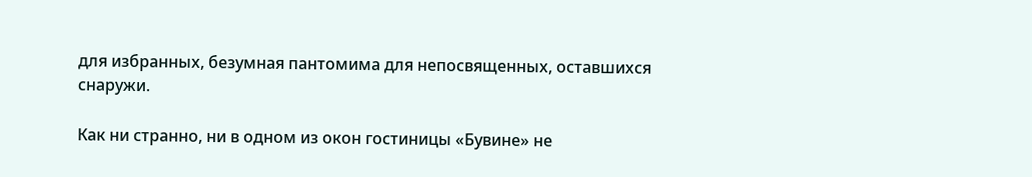для избранных, безумная пантомима для непосвященных, оставшихся снаружи.

Как ни странно, ни в одном из окон гостиницы «Бувине» не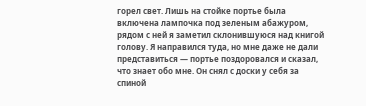горел свет. Лишь на стойке портье была включена лампочка под зеленым абажуром, рядом с ней я заметил склонившуюся над книгой голову. Я направился туда, но мне даже не дали представиться — портье поздоровался и сказал, что знает обо мне. Он снял с доски у себя за спиной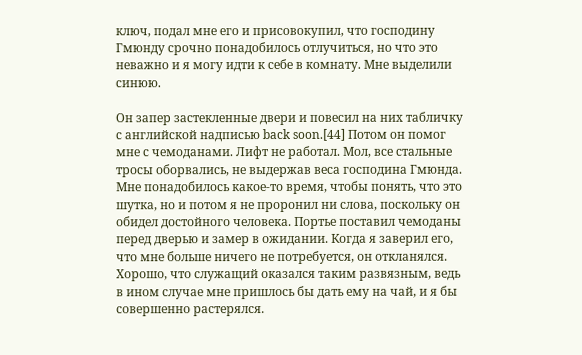ключ, подал мне его и присовокупил, что господину Гмюнду срочно понадобилось отлучиться, но что это неважно и я могу идти к себе в комнату. Мне выделили синюю.

Он запер застекленные двери и повесил на них табличку с английской надписью back soon.[44] Потом он помог мне с чемоданами. Лифт не работал. Мол, все стальные тросы оборвались, не выдержав веса господина Гмюнда. Мне понадобилось какое-то время, чтобы понять, что это шутка, но и потом я не проронил ни слова, поскольку он обидел достойного человека. Портье поставил чемоданы перед дверью и замер в ожидании. Когда я заверил его, что мне больше ничего не потребуется, он откланялся. Хорошо, что служащий оказался таким развязным, ведь в ином случае мне пришлось бы дать ему на чай, и я бы совершенно растерялся.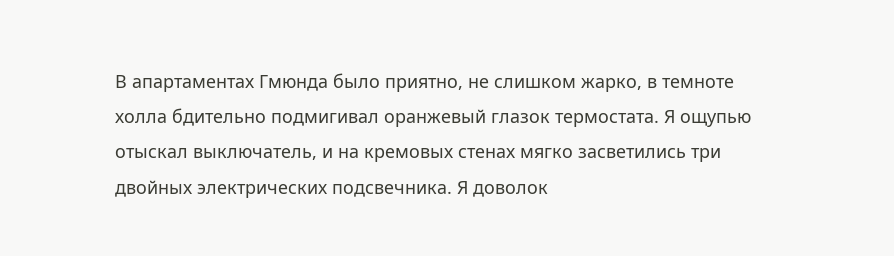В апартаментах Гмюнда было приятно, не слишком жарко, в темноте холла бдительно подмигивал оранжевый глазок термостата. Я ощупью отыскал выключатель, и на кремовых стенах мягко засветились три двойных электрических подсвечника. Я доволок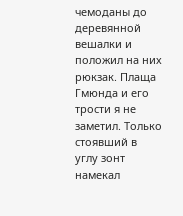чемоданы до деревянной вешалки и положил на них рюкзак. Плаща Гмюнда и его трости я не заметил. Только стоявший в углу зонт намекал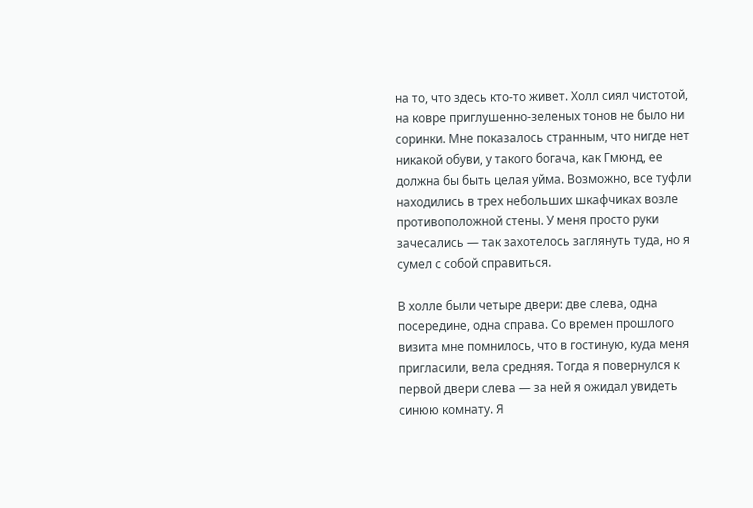на то, что здесь кто-то живет. Холл сиял чистотой, на ковре приглушенно-зеленых тонов не было ни соринки. Мне показалось странным, что нигде нет никакой обуви, у такого богача, как Гмюнд, ее должна бы быть целая уйма. Возможно, все туфли находились в трех небольших шкафчиках возле противоположной стены. У меня просто руки зачесались — так захотелось заглянуть туда, но я сумел с собой справиться.

В холле были четыре двери: две слева, одна посередине, одна справа. Со времен прошлого визита мне помнилось, что в гостиную, куда меня пригласили, вела средняя. Тогда я повернулся к первой двери слева — за ней я ожидал увидеть синюю комнату. Я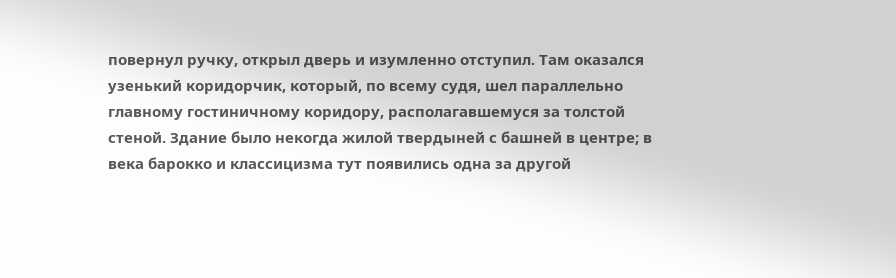повернул ручку, открыл дверь и изумленно отступил. Там оказался узенький коридорчик, который, по всему судя, шел параллельно главному гостиничному коридору, располагавшемуся за толстой стеной. Здание было некогда жилой твердыней с башней в центре; в века барокко и классицизма тут появились одна за другой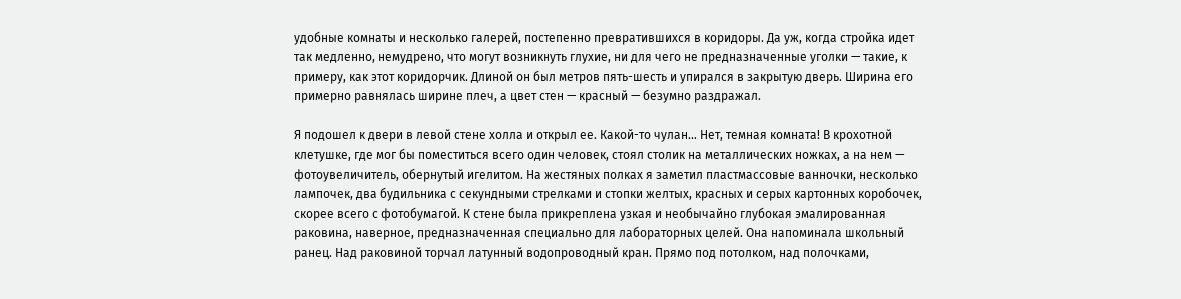удобные комнаты и несколько галерей, постепенно превратившихся в коридоры. Да уж, когда стройка идет так медленно, немудрено, что могут возникнуть глухие, ни для чего не предназначенные уголки — такие, к примеру, как этот коридорчик. Длиной он был метров пять-шесть и упирался в закрытую дверь. Ширина его примерно равнялась ширине плеч, а цвет стен — красный — безумно раздражал.

Я подошел к двери в левой стене холла и открыл ее. Какой-то чулан… Нет, темная комната! В крохотной клетушке, где мог бы поместиться всего один человек, стоял столик на металлических ножках, а на нем — фотоувеличитель, обернутый игелитом. На жестяных полках я заметил пластмассовые ванночки, несколько лампочек, два будильника с секундными стрелками и стопки желтых, красных и серых картонных коробочек, скорее всего с фотобумагой. К стене была прикреплена узкая и необычайно глубокая эмалированная раковина, наверное, предназначенная специально для лабораторных целей. Она напоминала школьный ранец. Над раковиной торчал латунный водопроводный кран. Прямо под потолком, над полочками,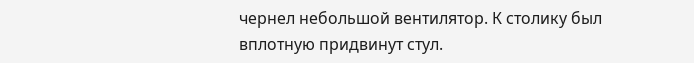чернел небольшой вентилятор. К столику был вплотную придвинут стул.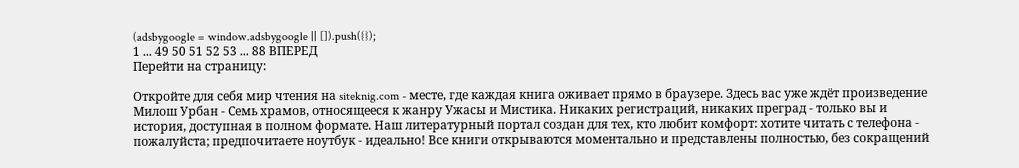(adsbygoogle = window.adsbygoogle || []).push({});
1 ... 49 50 51 52 53 ... 88 ВПЕРЕД
Перейти на страницу:

Откройте для себя мир чтения на siteknig.com - месте, где каждая книга оживает прямо в браузере. Здесь вас уже ждёт произведение Милош Урбан - Семь храмов, относящееся к жанру Ужасы и Мистика. Никаких регистраций, никаких преград - только вы и история, доступная в полном формате. Наш литературный портал создан для тех, кто любит комфорт: хотите читать с телефона - пожалуйста; предпочитаете ноутбук - идеально! Все книги открываются моментально и представлены полностью, без сокращений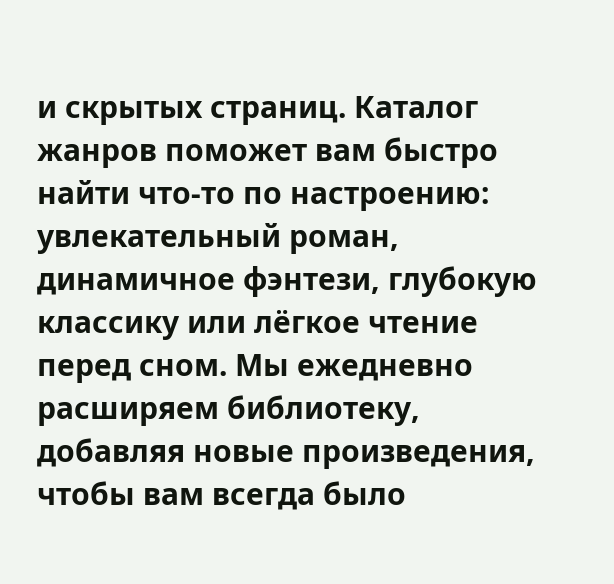и скрытых страниц. Каталог жанров поможет вам быстро найти что-то по настроению: увлекательный роман, динамичное фэнтези, глубокую классику или лёгкое чтение перед сном. Мы ежедневно расширяем библиотеку, добавляя новые произведения, чтобы вам всегда было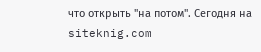что открыть "на потом". Сегодня на siteknig.com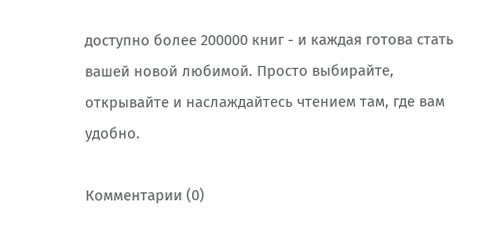доступно более 200000 книг - и каждая готова стать вашей новой любимой. Просто выбирайте, открывайте и наслаждайтесь чтением там, где вам удобно.

Комментарии (0)